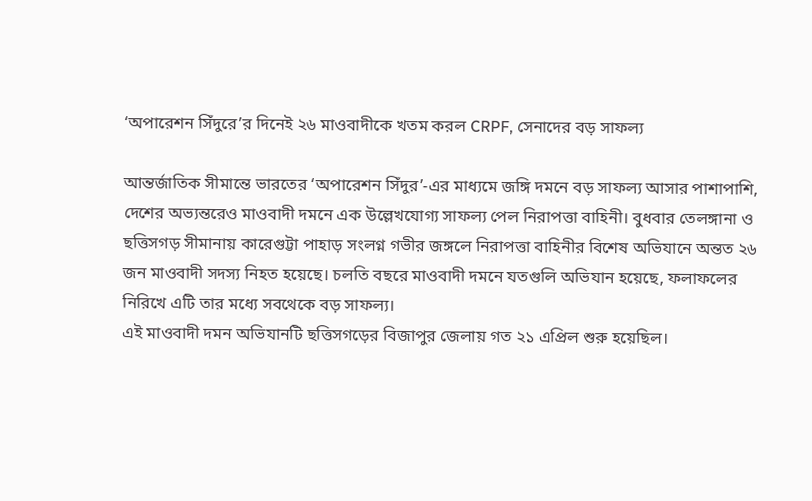‘অপারেশন সিঁদুরে’র দিনেই ২৬ মাওবাদীকে খতম করল CRPF, সেনাদের বড় সাফল্য

আন্তর্জাতিক সীমান্তে ভারতের ‘অপারেশন সিঁদুর’-এর মাধ্যমে জঙ্গি দমনে বড় সাফল্য আসার পাশাপাশি, দেশের অভ্যন্তরেও মাওবাদী দমনে এক উল্লেখযোগ্য সাফল্য পেল নিরাপত্তা বাহিনী। বুধবার তেলঙ্গানা ও ছত্তিসগড় সীমানায় কারেগুট্টা পাহাড় সংলগ্ন গভীর জঙ্গলে নিরাপত্তা বাহিনীর বিশেষ অভিযানে অন্তত ২৬ জন মাওবাদী সদস্য নিহত হয়েছে। চলতি বছরে মাওবাদী দমনে যতগুলি অভিযান হয়েছে, ফলাফলের নিরিখে এটি তার মধ্যে সবথেকে বড় সাফল্য।
এই মাওবাদী দমন অভিযানটি ছত্তিসগড়ের বিজাপুর জেলায় গত ২১ এপ্রিল শুরু হয়েছিল।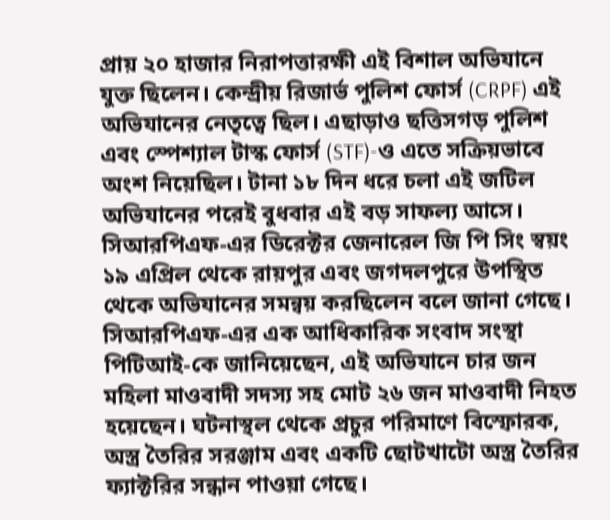প্রায় ২০ হাজার নিরাপত্তারক্ষী এই বিশাল অভিযানে যুক্ত ছিলেন। কেন্দ্রীয় রিজার্ভ পুলিশ ফোর্স (CRPF) এই অভিযানের নেতৃত্বে ছিল। এছাড়াও ছত্তিসগড় পুলিশ এবং স্পেশ্যাল টাস্ক ফোর্স (STF)-ও এতে সক্রিয়ভাবে অংশ নিয়েছিল। টানা ১৮ দিন ধরে চলা এই জটিল অভিযানের পরেই বুধবার এই বড় সাফল্য আসে। সিআরপিএফ-এর ডিরেক্টর জেনারেল জি পি সিং স্বয়ং ১৯ এপ্রিল থেকে রায়পুর এবং জগদলপুরে উপস্থিত থেকে অভিযানের সমন্বয় করছিলেন বলে জানা গেছে।
সিআরপিএফ-এর এক আধিকারিক সংবাদ সংস্থা পিটিআই-কে জানিয়েছেন, এই অভিযানে চার জন মহিলা মাওবাদী সদস্য সহ মোট ২৬ জন মাওবাদী নিহত হয়েছেন। ঘটনাস্থল থেকে প্রচুর পরিমাণে বিস্ফোরক, অস্ত্র তৈরির সরঞ্জাম এবং একটি ছোটখাটো অস্ত্র তৈরির ফ্যাক্টরির সন্ধান পাওয়া গেছে।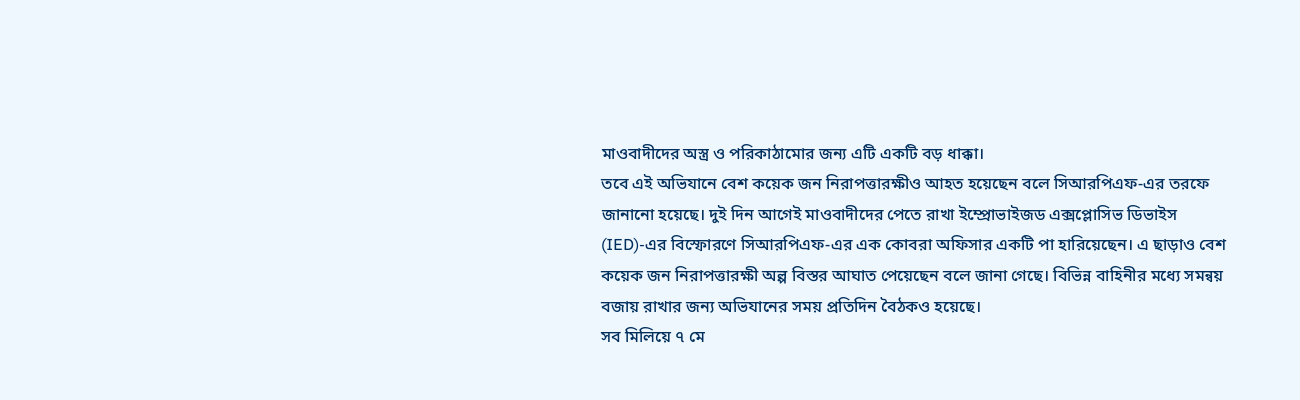মাওবাদীদের অস্ত্র ও পরিকাঠামোর জন্য এটি একটি বড় ধাক্কা।
তবে এই অভিযানে বেশ কয়েক জন নিরাপত্তারক্ষীও আহত হয়েছেন বলে সিআরপিএফ-এর তরফে জানানো হয়েছে। দুই দিন আগেই মাওবাদীদের পেতে রাখা ইম্প্রোভাইজড এক্সপ্লোসিভ ডিভাইস (IED)-এর বিস্ফোরণে সিআরপিএফ-এর এক কোবরা অফিসার একটি পা হারিয়েছেন। এ ছাড়াও বেশ কয়েক জন নিরাপত্তারক্ষী অল্প বিস্তর আঘাত পেয়েছেন বলে জানা গেছে। বিভিন্ন বাহিনীর মধ্যে সমন্বয় বজায় রাখার জন্য অভিযানের সময় প্রতিদিন বৈঠকও হয়েছে।
সব মিলিয়ে ৭ মে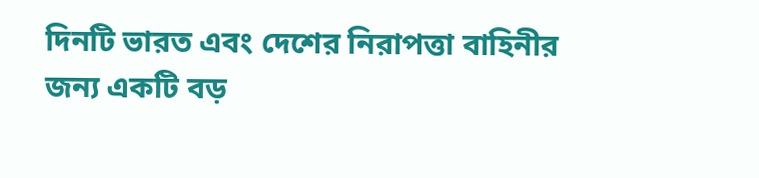দিনটি ভারত এবং দেশের নিরাপত্তা বাহিনীর জন্য একটি বড়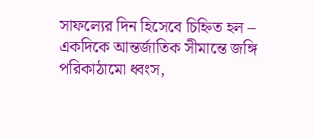সাফল্যের দিন হিসেবে চিহ্নিত হল – একদিকে আন্তর্জাতিক সীমান্তে জঙ্গি পরিকাঠামো ধ্বংস,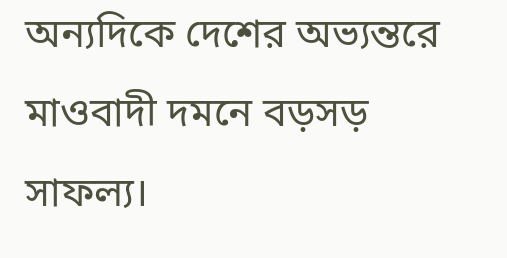অন্যদিকে দেশের অভ্যন্তরে মাওবাদী দমনে বড়সড় সাফল্য।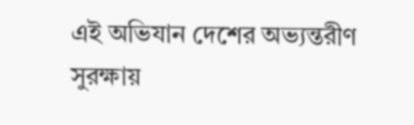এই অভিযান দেশের অভ্যন্তরীণ সুরক্ষায়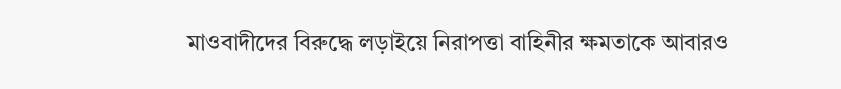মাওবাদীদের বিরুদ্ধে লড়াইয়ে নিরাপত্তা বাহিনীর ক্ষমতাকে আবারও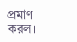প্রমাণ করল।